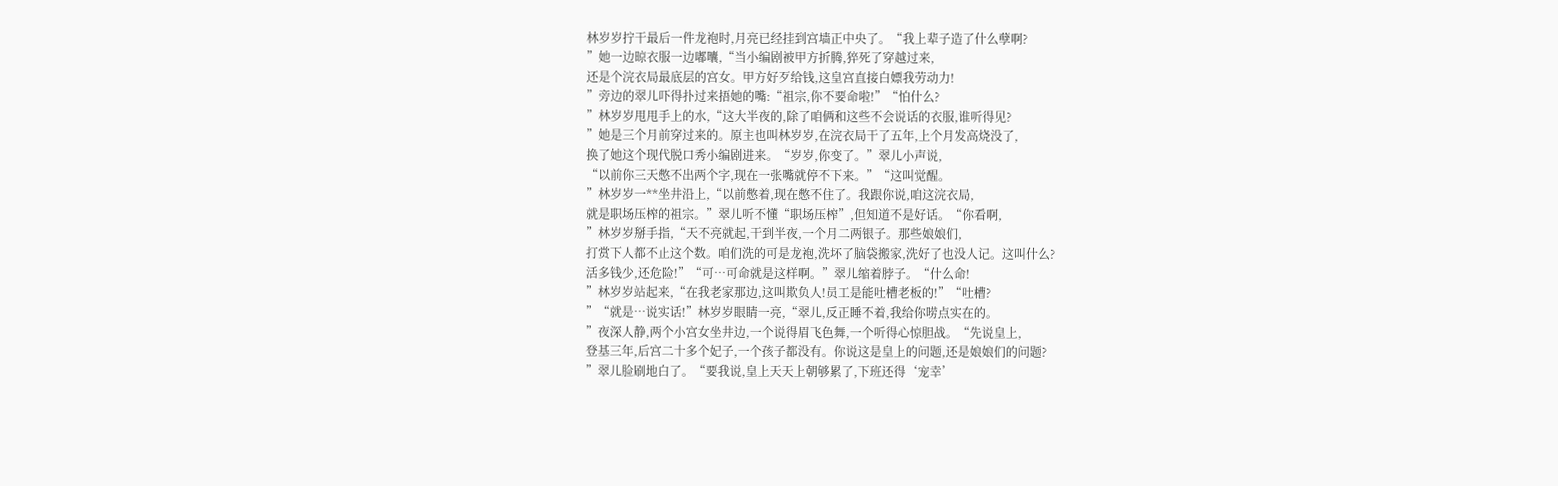林岁岁拧干最后一件龙袍时,月亮已经挂到宫墙正中央了。“我上辈子造了什么孽啊?
”她一边晾衣服一边嘟囔,“当小编剧被甲方折腾,猝死了穿越过来,
还是个浣衣局最底层的宫女。甲方好歹给钱,这皇宫直接白嫖我劳动力!
”旁边的翠儿吓得扑过来捂她的嘴:“祖宗,你不要命啦!”“怕什么?
”林岁岁甩甩手上的水,“这大半夜的,除了咱俩和这些不会说话的衣服,谁听得见?
”她是三个月前穿过来的。原主也叫林岁岁,在浣衣局干了五年,上个月发高烧没了,
换了她这个现代脱口秀小编剧进来。“岁岁,你变了。”翠儿小声说,
“以前你三天憋不出两个字,现在一张嘴就停不下来。”“这叫觉醒。
”林岁岁一**坐井沿上,“以前憋着,现在憋不住了。我跟你说,咱这浣衣局,
就是职场压榨的祖宗。”翠儿听不懂“职场压榨”,但知道不是好话。“你看啊,
”林岁岁掰手指,“天不亮就起,干到半夜,一个月二两银子。那些娘娘们,
打赏下人都不止这个数。咱们洗的可是龙袍,洗坏了脑袋搬家,洗好了也没人记。这叫什么?
活多钱少,还危险!”“可…可命就是这样啊。”翠儿缩着脖子。“什么命!
”林岁岁站起来,“在我老家那边,这叫欺负人!员工是能吐槽老板的!”“吐槽?
”“就是…说实话!”林岁岁眼睛一亮,“翠儿,反正睡不着,我给你唠点实在的。
”夜深人静,两个小宫女坐井边,一个说得眉飞色舞,一个听得心惊胆战。“先说皇上,
登基三年,后宫二十多个妃子,一个孩子都没有。你说这是皇上的问题,还是娘娘们的问题?
”翠儿脸刷地白了。“要我说,皇上天天上朝够累了,下班还得‘宠幸’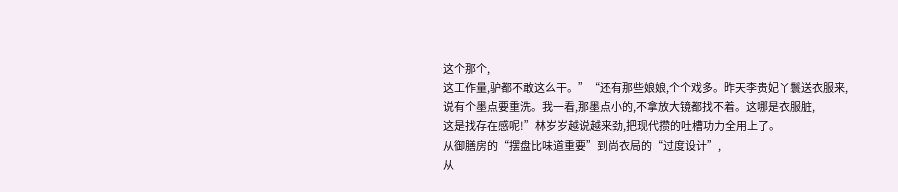这个那个,
这工作量,驴都不敢这么干。”“还有那些娘娘,个个戏多。昨天李贵妃丫鬟送衣服来,
说有个墨点要重洗。我一看,那墨点小的,不拿放大镜都找不着。这哪是衣服脏,
这是找存在感呢!”林岁岁越说越来劲,把现代攒的吐槽功力全用上了。
从御膳房的“摆盘比味道重要”到尚衣局的“过度设计”,
从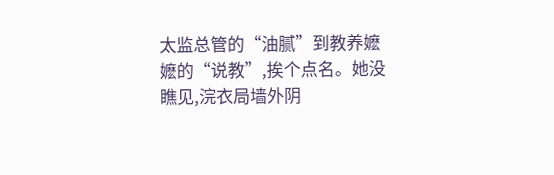太监总管的“油腻”到教养嬷嬷的“说教”,挨个点名。她没瞧见,浣衣局墙外阴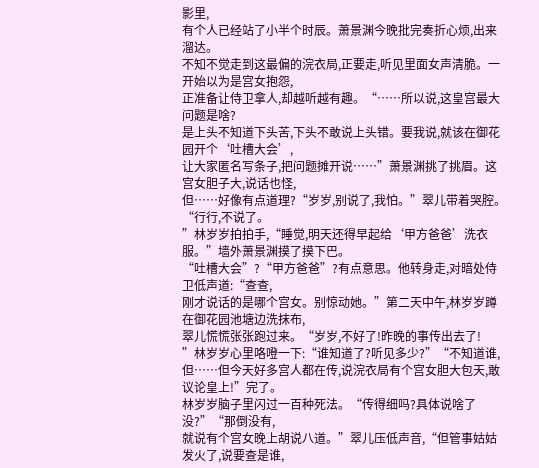影里,
有个人已经站了小半个时辰。萧景渊今晚批完奏折心烦,出来溜达。
不知不觉走到这最偏的浣衣局,正要走,听见里面女声清脆。一开始以为是宫女抱怨,
正准备让侍卫拿人,却越听越有趣。“……所以说,这皇宫最大问题是啥?
是上头不知道下头苦,下头不敢说上头错。要我说,就该在御花园开个‘吐槽大会’,
让大家匿名写条子,把问题摊开说……”萧景渊挑了挑眉。这宫女胆子大,说话也怪,
但……好像有点道理?“岁岁,别说了,我怕。”翠儿带着哭腔。“行行,不说了。
”林岁岁拍拍手,“睡觉,明天还得早起给‘甲方爸爸’洗衣服。”墙外萧景渊摸了摸下巴。
“吐槽大会”?“甲方爸爸”?有点意思。他转身走,对暗处侍卫低声道:“查查,
刚才说话的是哪个宫女。别惊动她。”第二天中午,林岁岁蹲在御花园池塘边洗抹布,
翠儿慌慌张张跑过来。“岁岁,不好了!昨晚的事传出去了!
”林岁岁心里咯噔一下:“谁知道了?听见多少?”“不知道谁,
但……但今天好多宫人都在传,说浣衣局有个宫女胆大包天,敢议论皇上!”完了。
林岁岁脑子里闪过一百种死法。“传得细吗?具体说啥了没?”“那倒没有,
就说有个宫女晚上胡说八道。”翠儿压低声音,“但管事姑姑发火了,说要查是谁,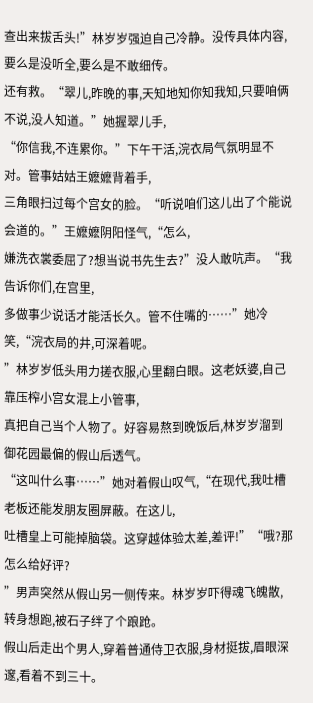查出来拔舌头!”林岁岁强迫自己冷静。没传具体内容,要么是没听全,要么是不敢细传。
还有救。“翠儿,昨晚的事,天知地知你知我知,只要咱俩不说,没人知道。”她握翠儿手,
“你信我,不连累你。”下午干活,浣衣局气氛明显不对。管事姑姑王嬷嬷背着手,
三角眼扫过每个宫女的脸。“听说咱们这儿出了个能说会道的。”王嬷嬷阴阳怪气,“怎么,
嫌洗衣裳委屈了?想当说书先生去?”没人敢吭声。“我告诉你们,在宫里,
多做事少说话才能活长久。管不住嘴的……”她冷笑,“浣衣局的井,可深着呢。
”林岁岁低头用力搓衣服,心里翻白眼。这老妖婆,自己靠压榨小宫女混上小管事,
真把自己当个人物了。好容易熬到晚饭后,林岁岁溜到御花园最偏的假山后透气。
“这叫什么事……”她对着假山叹气,“在现代,我吐槽老板还能发朋友圈屏蔽。在这儿,
吐槽皇上可能掉脑袋。这穿越体验太差,差评!”“哦?那怎么给好评?
”男声突然从假山另一侧传来。林岁岁吓得魂飞魄散,转身想跑,被石子绊了个踉跄。
假山后走出个男人,穿着普通侍卫衣服,身材挺拔,眉眼深邃,看着不到三十。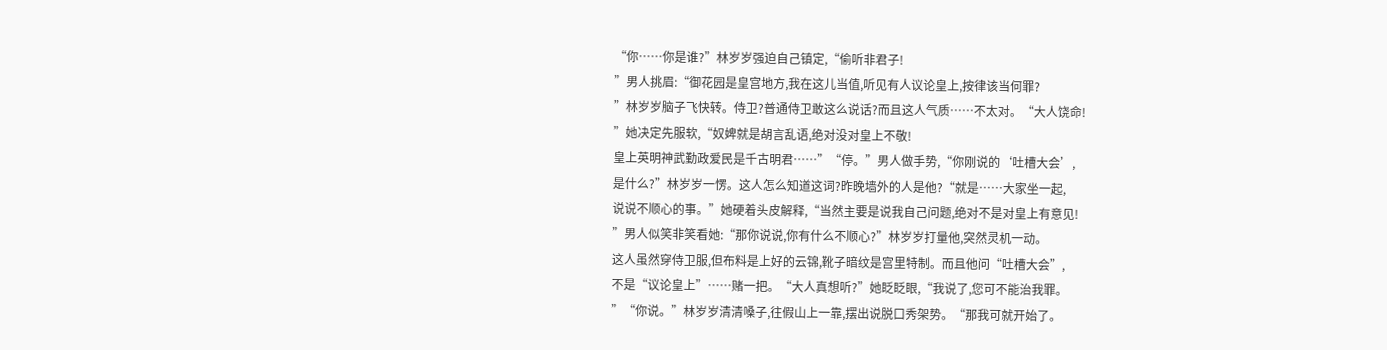“你……你是谁?”林岁岁强迫自己镇定,“偷听非君子!
”男人挑眉:“御花园是皇宫地方,我在这儿当值,听见有人议论皇上,按律该当何罪?
”林岁岁脑子飞快转。侍卫?普通侍卫敢这么说话?而且这人气质……不太对。“大人饶命!
”她决定先服软,“奴婢就是胡言乱语,绝对没对皇上不敬!
皇上英明神武勤政爱民是千古明君……”“停。”男人做手势,“你刚说的‘吐槽大会’,
是什么?”林岁岁一愣。这人怎么知道这词?昨晚墙外的人是他?“就是……大家坐一起,
说说不顺心的事。”她硬着头皮解释,“当然主要是说我自己问题,绝对不是对皇上有意见!
”男人似笑非笑看她:“那你说说,你有什么不顺心?”林岁岁打量他,突然灵机一动。
这人虽然穿侍卫服,但布料是上好的云锦,靴子暗纹是宫里特制。而且他问“吐槽大会”,
不是“议论皇上”……赌一把。“大人真想听?”她眨眨眼,“我说了,您可不能治我罪。
”“你说。”林岁岁清清嗓子,往假山上一靠,摆出说脱口秀架势。“那我可就开始了。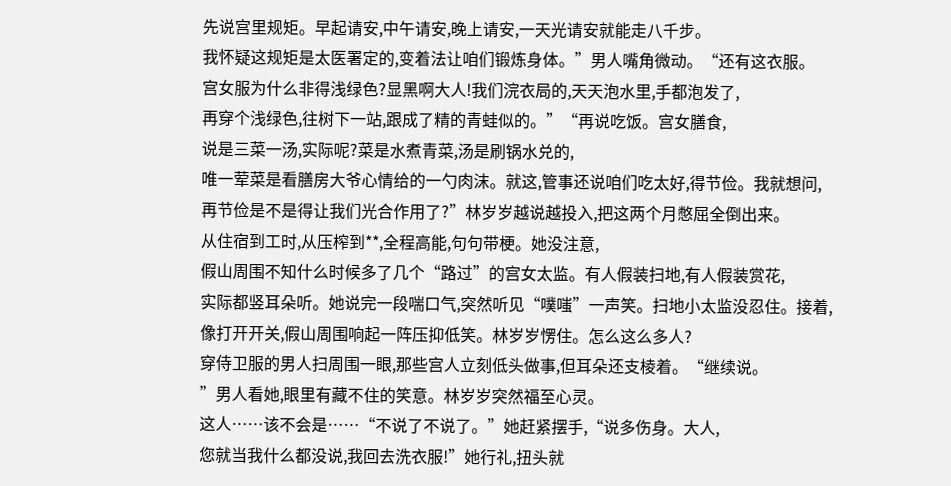先说宫里规矩。早起请安,中午请安,晚上请安,一天光请安就能走八千步。
我怀疑这规矩是太医署定的,变着法让咱们锻炼身体。”男人嘴角微动。“还有这衣服。
宫女服为什么非得浅绿色?显黑啊大人!我们浣衣局的,天天泡水里,手都泡发了,
再穿个浅绿色,往树下一站,跟成了精的青蛙似的。”“再说吃饭。宫女膳食,
说是三菜一汤,实际呢?菜是水煮青菜,汤是刷锅水兑的,
唯一荤菜是看膳房大爷心情给的一勺肉沫。就这,管事还说咱们吃太好,得节俭。我就想问,
再节俭是不是得让我们光合作用了?”林岁岁越说越投入,把这两个月憋屈全倒出来。
从住宿到工时,从压榨到**,全程高能,句句带梗。她没注意,
假山周围不知什么时候多了几个“路过”的宫女太监。有人假装扫地,有人假装赏花,
实际都竖耳朵听。她说完一段喘口气,突然听见“噗嗤”一声笑。扫地小太监没忍住。接着,
像打开开关,假山周围响起一阵压抑低笑。林岁岁愣住。怎么这么多人?
穿侍卫服的男人扫周围一眼,那些宫人立刻低头做事,但耳朵还支棱着。“继续说。
”男人看她,眼里有藏不住的笑意。林岁岁突然福至心灵。
这人……该不会是……“不说了不说了。”她赶紧摆手,“说多伤身。大人,
您就当我什么都没说,我回去洗衣服!”她行礼,扭头就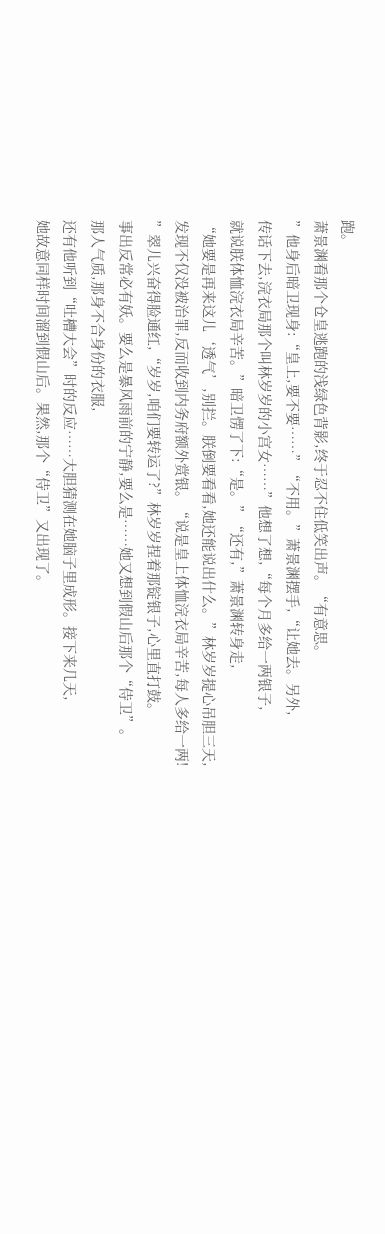跑。
萧景渊看那个仓皇逃跑的浅绿色背影,终于忍不住低笑出声。“有意思。
”他身后暗卫现身:“皇上,要不要……”“不用。”萧景渊摆手,“让她去。另外,
传话下去,浣衣局那个叫林岁岁的小宫女……”他想了想,“每个月多给一两银子,
就说朕体恤浣衣局辛苦。”暗卫愣了下:“是。”“还有,”萧景渊转身走,
“她要是再来这儿‘透气’,别拦。朕倒要看看,她还能说出什么。”林岁岁提心吊胆三天,
发现不仅没被治罪,反而收到内务府额外赏银。“说是皇上体恤浣衣局辛苦,每人多给一两!
”翠儿兴奋得脸通红,“岁岁,咱们要转运了?”林岁岁捏着那锭银子,心里直打鼓。
事出反常必有妖。要么是暴风雨前的宁静,要么是……她又想到假山后那个“侍卫”。
那人气质,那身不合身份的衣服,
还有他听到“吐槽大会”时的反应……大胆猜测在她脑子里成形。接下来几天,
她故意同样时间溜到假山后。果然,那个“侍卫”又出现了。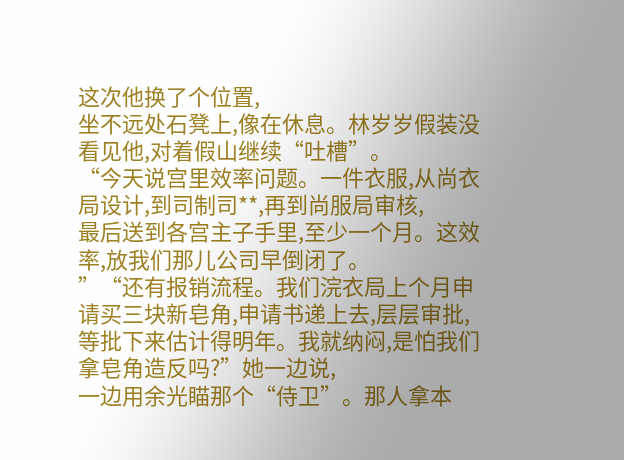这次他换了个位置,
坐不远处石凳上,像在休息。林岁岁假装没看见他,对着假山继续“吐槽”。
“今天说宫里效率问题。一件衣服,从尚衣局设计,到司制司**,再到尚服局审核,
最后送到各宫主子手里,至少一个月。这效率,放我们那儿公司早倒闭了。
”“还有报销流程。我们浣衣局上个月申请买三块新皂角,申请书递上去,层层审批,
等批下来估计得明年。我就纳闷,是怕我们拿皂角造反吗?”她一边说,
一边用余光瞄那个“侍卫”。那人拿本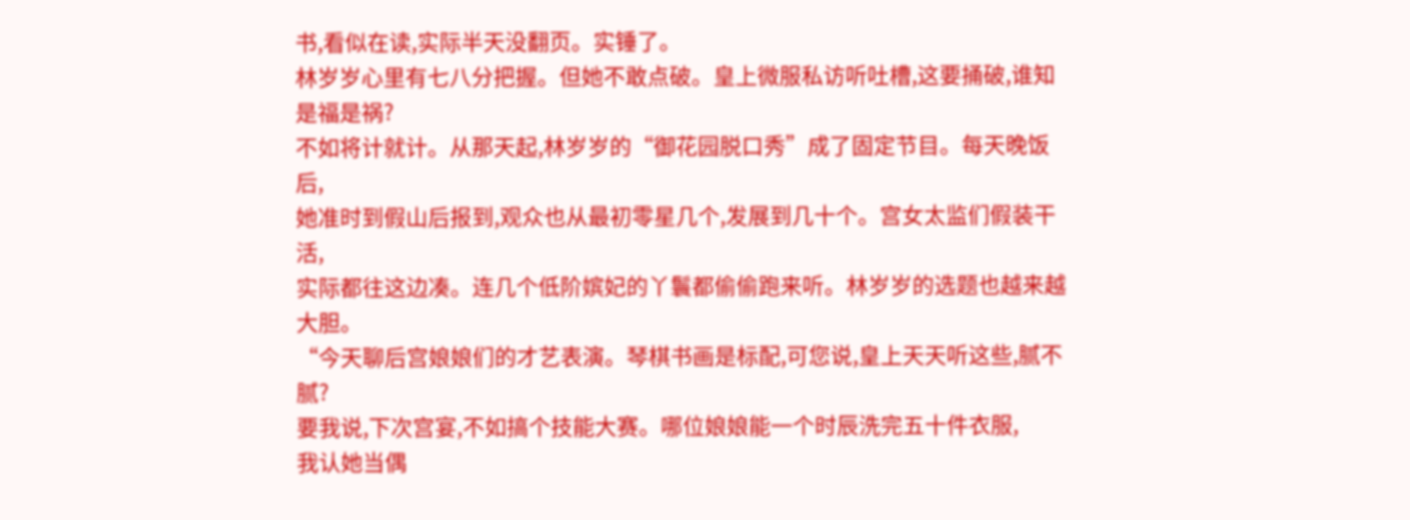书,看似在读,实际半天没翻页。实锤了。
林岁岁心里有七八分把握。但她不敢点破。皇上微服私访听吐槽,这要捅破,谁知是福是祸?
不如将计就计。从那天起,林岁岁的“御花园脱口秀”成了固定节目。每天晚饭后,
她准时到假山后报到,观众也从最初零星几个,发展到几十个。宫女太监们假装干活,
实际都往这边凑。连几个低阶嫔妃的丫鬟都偷偷跑来听。林岁岁的选题也越来越大胆。
“今天聊后宫娘娘们的才艺表演。琴棋书画是标配,可您说,皇上天天听这些,腻不腻?
要我说,下次宫宴,不如搞个技能大赛。哪位娘娘能一个时辰洗完五十件衣服,
我认她当偶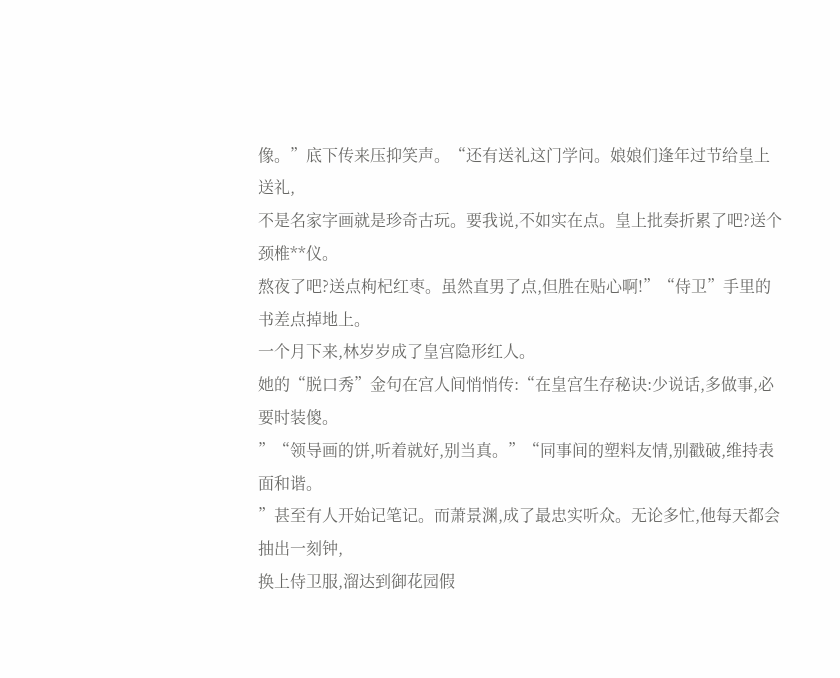像。”底下传来压抑笑声。“还有送礼这门学问。娘娘们逢年过节给皇上送礼,
不是名家字画就是珍奇古玩。要我说,不如实在点。皇上批奏折累了吧?送个颈椎**仪。
熬夜了吧?送点枸杞红枣。虽然直男了点,但胜在贴心啊!”“侍卫”手里的书差点掉地上。
一个月下来,林岁岁成了皇宫隐形红人。
她的“脱口秀”金句在宫人间悄悄传:“在皇宫生存秘诀:少说话,多做事,必要时装傻。
”“领导画的饼,听着就好,别当真。”“同事间的塑料友情,别戳破,维持表面和谐。
”甚至有人开始记笔记。而萧景渊,成了最忠实听众。无论多忙,他每天都会抽出一刻钟,
换上侍卫服,溜达到御花园假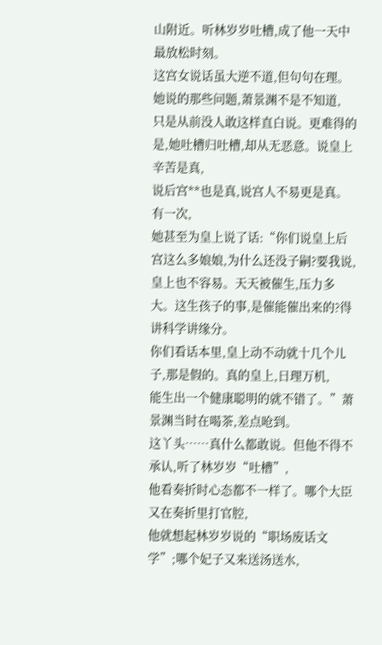山附近。听林岁岁吐槽,成了他一天中最放松时刻。
这宫女说话虽大逆不道,但句句在理。她说的那些问题,萧景渊不是不知道,
只是从前没人敢这样直白说。更难得的是,她吐槽归吐槽,却从无恶意。说皇上辛苦是真,
说后宫**也是真,说宫人不易更是真。有一次,
她甚至为皇上说了话:“你们说皇上后宫这么多娘娘,为什么还没子嗣?要我说,
皇上也不容易。天天被催生,压力多大。这生孩子的事,是催能催出来的?得讲科学讲缘分。
你们看话本里,皇上动不动就十几个儿子,那是假的。真的皇上,日理万机,
能生出一个健康聪明的就不错了。”萧景渊当时在喝茶,差点呛到。
这丫头……真什么都敢说。但他不得不承认,听了林岁岁“吐槽”,
他看奏折时心态都不一样了。哪个大臣又在奏折里打官腔,
他就想起林岁岁说的“职场废话文学”;哪个妃子又来送汤送水,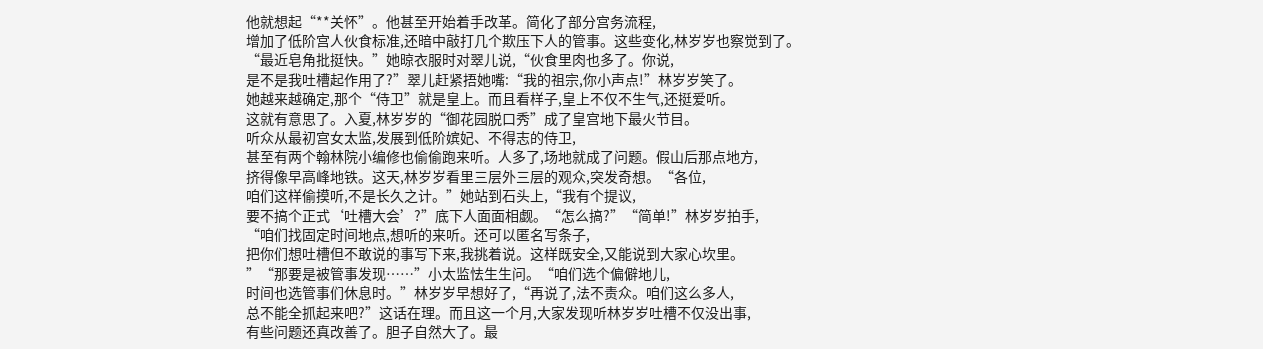他就想起“**关怀”。他甚至开始着手改革。简化了部分宫务流程,
增加了低阶宫人伙食标准,还暗中敲打几个欺压下人的管事。这些变化,林岁岁也察觉到了。
“最近皂角批挺快。”她晾衣服时对翠儿说,“伙食里肉也多了。你说,
是不是我吐槽起作用了?”翠儿赶紧捂她嘴:“我的祖宗,你小声点!”林岁岁笑了。
她越来越确定,那个“侍卫”就是皇上。而且看样子,皇上不仅不生气,还挺爱听。
这就有意思了。入夏,林岁岁的“御花园脱口秀”成了皇宫地下最火节目。
听众从最初宫女太监,发展到低阶嫔妃、不得志的侍卫,
甚至有两个翰林院小编修也偷偷跑来听。人多了,场地就成了问题。假山后那点地方,
挤得像早高峰地铁。这天,林岁岁看里三层外三层的观众,突发奇想。“各位,
咱们这样偷摸听,不是长久之计。”她站到石头上,“我有个提议,
要不搞个正式‘吐槽大会’?”底下人面面相觑。“怎么搞?”“简单!”林岁岁拍手,
“咱们找固定时间地点,想听的来听。还可以匿名写条子,
把你们想吐槽但不敢说的事写下来,我挑着说。这样既安全,又能说到大家心坎里。
”“那要是被管事发现……”小太监怯生生问。“咱们选个偏僻地儿,
时间也选管事们休息时。”林岁岁早想好了,“再说了,法不责众。咱们这么多人,
总不能全抓起来吧?”这话在理。而且这一个月,大家发现听林岁岁吐槽不仅没出事,
有些问题还真改善了。胆子自然大了。最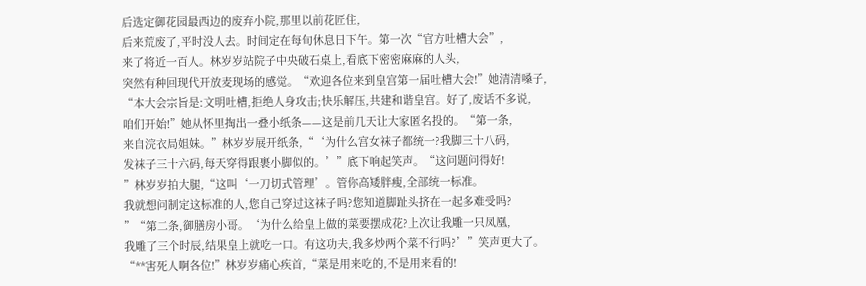后选定御花园最西边的废弃小院,那里以前花匠住,
后来荒废了,平时没人去。时间定在每旬休息日下午。第一次“官方吐槽大会”,
来了将近一百人。林岁岁站院子中央破石桌上,看底下密密麻麻的人头,
突然有种回现代开放麦现场的感觉。“欢迎各位来到皇宫第一届吐槽大会!”她清清嗓子,
“本大会宗旨是:文明吐槽,拒绝人身攻击;快乐解压,共建和谐皇宫。好了,废话不多说,
咱们开始!”她从怀里掏出一叠小纸条——这是前几天让大家匿名投的。“第一条,
来自浣衣局姐妹。”林岁岁展开纸条,“‘为什么宫女袜子都统一?我脚三十八码,
发袜子三十六码,每天穿得跟裹小脚似的。’”底下响起笑声。“这问题问得好!
”林岁岁拍大腿,“这叫‘一刀切式管理’。管你高矮胖瘦,全部统一标准。
我就想问制定这标准的人,您自己穿过这袜子吗?您知道脚趾头挤在一起多难受吗?
”“第二条,御膳房小哥。‘为什么给皇上做的菜要摆成花?上次让我雕一只凤凰,
我雕了三个时辰,结果皇上就吃一口。有这功夫,我多炒两个菜不行吗?’”笑声更大了。
“**害死人啊各位!”林岁岁痛心疾首,“菜是用来吃的,不是用来看的!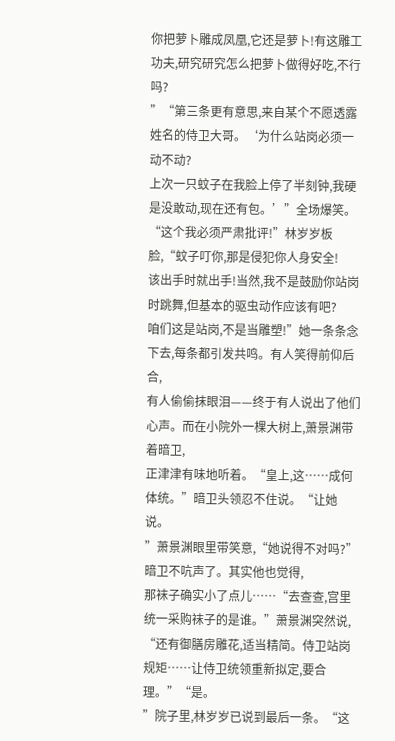你把萝卜雕成凤凰,它还是萝卜!有这雕工功夫,研究研究怎么把萝卜做得好吃,不行吗?
”“第三条更有意思,来自某个不愿透露姓名的侍卫大哥。‘为什么站岗必须一动不动?
上次一只蚊子在我脸上停了半刻钟,我硬是没敢动,现在还有包。’”全场爆笑。
“这个我必须严肃批评!”林岁岁板脸,“蚊子叮你,那是侵犯你人身安全!
该出手时就出手!当然,我不是鼓励你站岗时跳舞,但基本的驱虫动作应该有吧?
咱们这是站岗,不是当雕塑!”她一条条念下去,每条都引发共鸣。有人笑得前仰后合,
有人偷偷抹眼泪——终于有人说出了他们心声。而在小院外一棵大树上,萧景渊带着暗卫,
正津津有味地听着。“皇上,这……成何体统。”暗卫头领忍不住说。“让她说。
”萧景渊眼里带笑意,“她说得不对吗?”暗卫不吭声了。其实他也觉得,
那袜子确实小了点儿……“去查查,宫里统一采购袜子的是谁。”萧景渊突然说,
“还有御膳房雕花,适当精简。侍卫站岗规矩……让侍卫统领重新拟定,要合理。”“是。
”院子里,林岁岁已说到最后一条。“这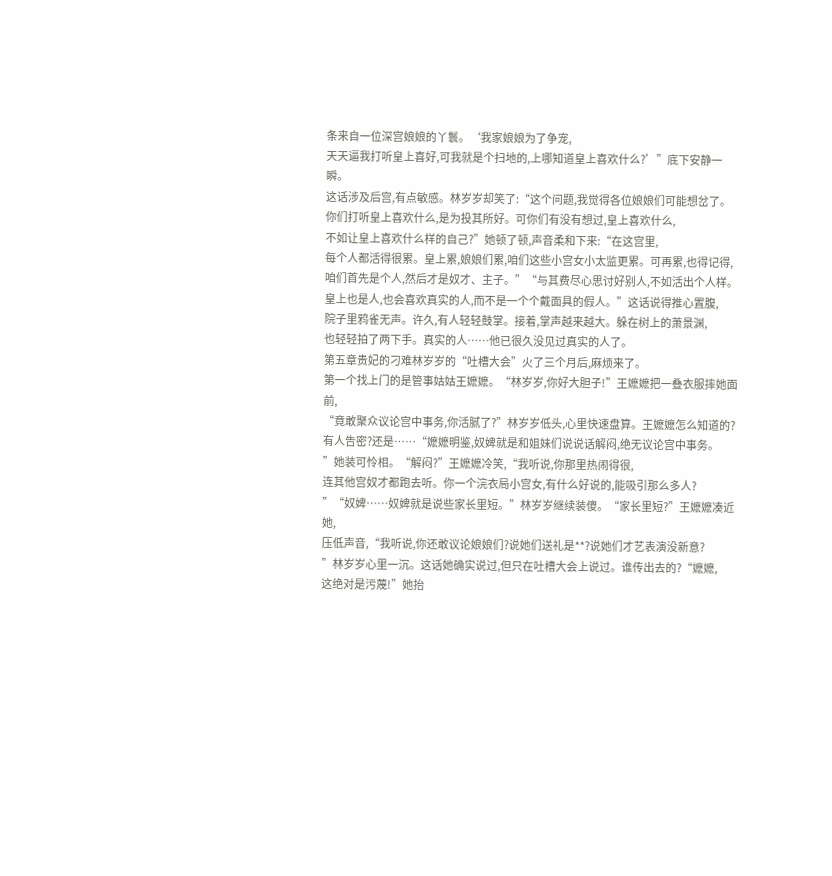条来自一位深宫娘娘的丫鬟。‘我家娘娘为了争宠,
天天逼我打听皇上喜好,可我就是个扫地的,上哪知道皇上喜欢什么?’”底下安静一瞬。
这话涉及后宫,有点敏感。林岁岁却笑了:“这个问题,我觉得各位娘娘们可能想岔了。
你们打听皇上喜欢什么,是为投其所好。可你们有没有想过,皇上喜欢什么,
不如让皇上喜欢什么样的自己?”她顿了顿,声音柔和下来:“在这宫里,
每个人都活得很累。皇上累,娘娘们累,咱们这些小宫女小太监更累。可再累,也得记得,
咱们首先是个人,然后才是奴才、主子。”“与其费尽心思讨好别人,不如活出个人样。
皇上也是人,也会喜欢真实的人,而不是一个个戴面具的假人。”这话说得推心置腹,
院子里鸦雀无声。许久,有人轻轻鼓掌。接着,掌声越来越大。躲在树上的萧景渊,
也轻轻拍了两下手。真实的人……他已很久没见过真实的人了。
第五章贵妃的刁难林岁岁的“吐槽大会”火了三个月后,麻烦来了。
第一个找上门的是管事姑姑王嬷嬷。“林岁岁,你好大胆子!”王嬷嬷把一叠衣服摔她面前,
“竟敢聚众议论宫中事务,你活腻了?”林岁岁低头,心里快速盘算。王嬷嬷怎么知道的?
有人告密?还是……“嬷嬷明鉴,奴婢就是和姐妹们说说话解闷,绝无议论宫中事务。
”她装可怜相。“解闷?”王嬷嬷冷笑,“我听说,你那里热闹得很,
连其他宫奴才都跑去听。你一个浣衣局小宫女,有什么好说的,能吸引那么多人?
”“奴婢……奴婢就是说些家长里短。”林岁岁继续装傻。“家长里短?”王嬷嬷凑近她,
压低声音,“我听说,你还敢议论娘娘们?说她们送礼是**?说她们才艺表演没新意?
”林岁岁心里一沉。这话她确实说过,但只在吐槽大会上说过。谁传出去的?“嬷嬷,
这绝对是污蔑!”她抬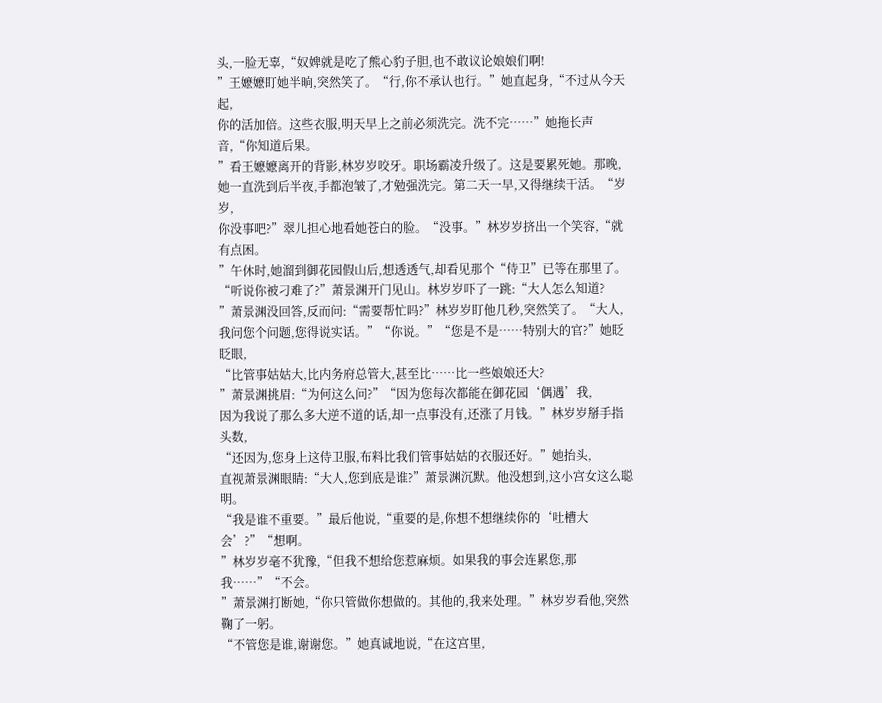头,一脸无辜,“奴婢就是吃了熊心豹子胆,也不敢议论娘娘们啊!
”王嬷嬷盯她半晌,突然笑了。“行,你不承认也行。”她直起身,“不过从今天起,
你的活加倍。这些衣服,明天早上之前必须洗完。洗不完……”她拖长声音,“你知道后果。
”看王嬷嬷离开的背影,林岁岁咬牙。职场霸凌升级了。这是要累死她。那晚,
她一直洗到后半夜,手都泡皱了,才勉强洗完。第二天一早,又得继续干活。“岁岁,
你没事吧?”翠儿担心地看她苍白的脸。“没事。”林岁岁挤出一个笑容,“就有点困。
”午休时,她溜到御花园假山后,想透透气,却看见那个“侍卫”已等在那里了。
“听说你被刁难了?”萧景渊开门见山。林岁岁吓了一跳:“大人怎么知道?
”萧景渊没回答,反而问:“需要帮忙吗?”林岁岁盯他几秒,突然笑了。“大人,
我问您个问题,您得说实话。”“你说。”“您是不是……特别大的官?”她眨眨眼,
“比管事姑姑大,比内务府总管大,甚至比……比一些娘娘还大?
”萧景渊挑眉:“为何这么问?”“因为您每次都能在御花园‘偶遇’我,
因为我说了那么多大逆不道的话,却一点事没有,还涨了月钱。”林岁岁掰手指头数,
“还因为,您身上这侍卫服,布料比我们管事姑姑的衣服还好。”她抬头,
直视萧景渊眼睛:“大人,您到底是谁?”萧景渊沉默。他没想到,这小宫女这么聪明。
“我是谁不重要。”最后他说,“重要的是,你想不想继续你的‘吐槽大会’?”“想啊。
”林岁岁毫不犹豫,“但我不想给您惹麻烦。如果我的事会连累您,那我……”“不会。
”萧景渊打断她,“你只管做你想做的。其他的,我来处理。”林岁岁看他,突然鞠了一躬。
“不管您是谁,谢谢您。”她真诚地说,“在这宫里,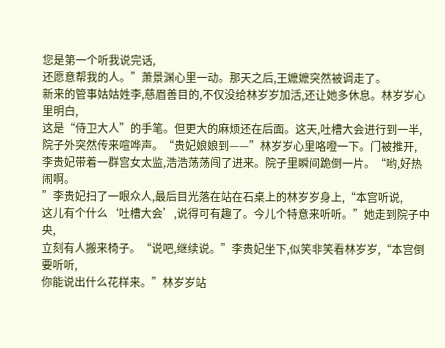您是第一个听我说完话,
还愿意帮我的人。”萧景渊心里一动。那天之后,王嬷嬷突然被调走了。
新来的管事姑姑姓李,慈眉善目的,不仅没给林岁岁加活,还让她多休息。林岁岁心里明白,
这是“侍卫大人”的手笔。但更大的麻烦还在后面。这天,吐槽大会进行到一半,
院子外突然传来喧哗声。“贵妃娘娘到——”林岁岁心里咯噔一下。门被推开,
李贵妃带着一群宫女太监,浩浩荡荡闯了进来。院子里瞬间跪倒一片。“哟,好热闹啊。
”李贵妃扫了一眼众人,最后目光落在站在石桌上的林岁岁身上,“本宫听说,
这儿有个什么‘吐槽大会’,说得可有趣了。今儿个特意来听听。”她走到院子中央,
立刻有人搬来椅子。“说吧,继续说。”李贵妃坐下,似笑非笑看林岁岁,“本宫倒要听听,
你能说出什么花样来。”林岁岁站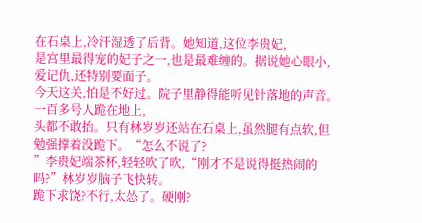在石桌上,冷汗湿透了后背。她知道,这位李贵妃,
是宫里最得宠的妃子之一,也是最难缠的。据说她心眼小,爱记仇,还特别要面子。
今天这关,怕是不好过。院子里静得能听见针落地的声音。一百多号人跪在地上,
头都不敢抬。只有林岁岁还站在石桌上,虽然腿有点软,但勉强撑着没跪下。“怎么不说了?
”李贵妃端茶杯,轻轻吹了吹,“刚才不是说得挺热闹的吗?”林岁岁脑子飞快转。
跪下求饶?不行,太怂了。硬刚?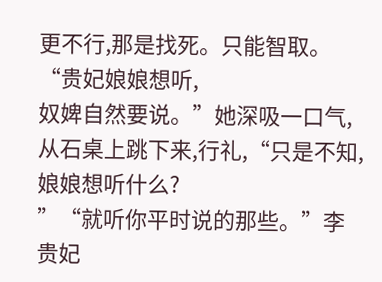更不行,那是找死。只能智取。“贵妃娘娘想听,
奴婢自然要说。”她深吸一口气,从石桌上跳下来,行礼,“只是不知,娘娘想听什么?
”“就听你平时说的那些。”李贵妃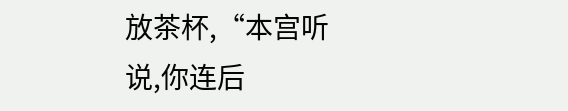放茶杯,“本宫听说,你连后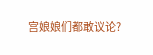宫娘娘们都敢议论?